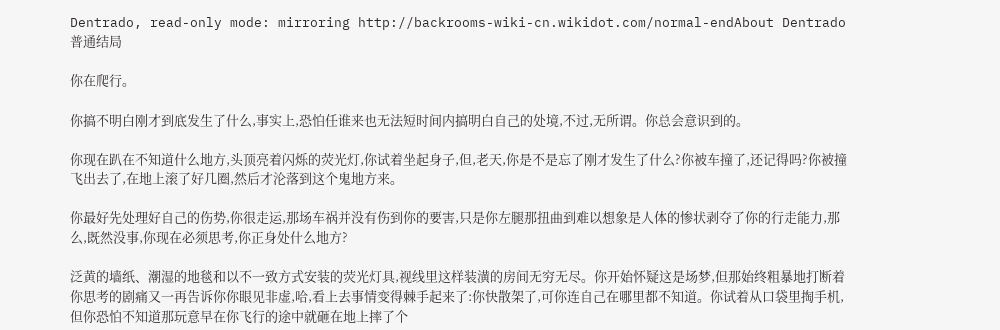Dentrado, read-only mode: mirroring http://backrooms-wiki-cn.wikidot.com/normal-endAbout Dentrado
普通结局

你在爬行。

你搞不明白刚才到底发生了什么,事实上,恐怕任谁来也无法短时间内搞明白自己的处境,不过,无所谓。你总会意识到的。

你现在趴在不知道什么地方,头顶亮着闪烁的荧光灯,你试着坐起身子,但,老天,你是不是忘了刚才发生了什么?你被车撞了,还记得吗?你被撞飞出去了,在地上滚了好几圈,然后才沦落到这个鬼地方来。

你最好先处理好自己的伤势,你很走运,那场车祸并没有伤到你的要害,只是你左腿那扭曲到难以想象是人体的惨状剥夺了你的行走能力,那么,既然没事,你现在必须思考,你正身处什么地方?

泛黄的墙纸、潮湿的地毯和以不一致方式安装的荧光灯具,视线里这样装潢的房间无穷无尽。你开始怀疑这是场梦,但那始终粗暴地打断着你思考的剧痛又一再告诉你你眼见非虚,哈,看上去事情变得棘手起来了:你快散架了,可你连自己在哪里都不知道。你试着从口袋里掏手机,但你恐怕不知道那玩意早在你飞行的途中就砸在地上摔了个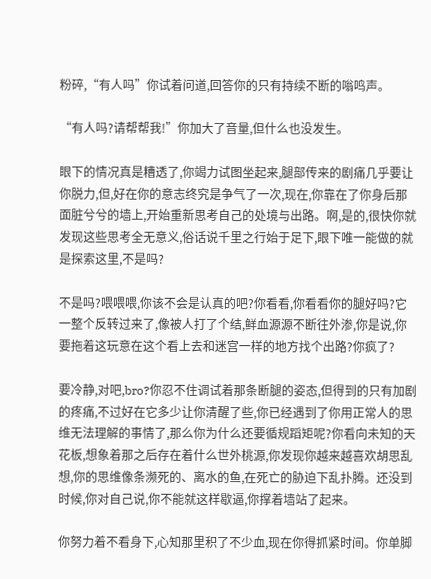粉碎,“有人吗”你试着问道,回答你的只有持续不断的嗡鸣声。

“有人吗?请帮帮我!”你加大了音量,但什么也没发生。

眼下的情况真是糟透了,你竭力试图坐起来,腿部传来的剧痛几乎要让你脱力,但,好在你的意志终究是争气了一次,现在,你靠在了你身后那面脏兮兮的墙上,开始重新思考自己的处境与出路。啊,是的,很快你就发现这些思考全无意义,俗话说千里之行始于足下,眼下唯一能做的就是探索这里,不是吗?

不是吗?喂喂喂,你该不会是认真的吧?你看看,你看看你的腿好吗?它一整个反转过来了,像被人打了个结,鲜血源源不断往外渗,你是说,你要拖着这玩意在这个看上去和迷宫一样的地方找个出路?你疯了?

要冷静,对吧,bro?你忍不住调试着那条断腿的姿态,但得到的只有加剧的疼痛,不过好在它多少让你清醒了些,你已经遇到了你用正常人的思维无法理解的事情了,那么你为什么还要循规蹈矩呢?你看向未知的天花板,想象着那之后存在着什么世外桃源,你发现你越来越喜欢胡思乱想,你的思维像条濒死的、离水的鱼,在死亡的胁迫下乱扑腾。还没到时候,你对自己说,你不能就这样歇逼,你撑着墙站了起来。

你努力着不看身下,心知那里积了不少血,现在你得抓紧时间。你单脚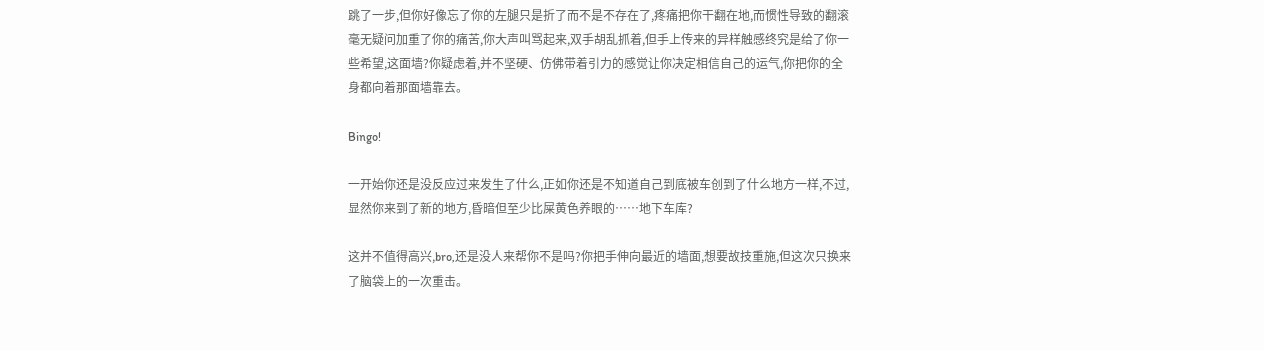跳了一步,但你好像忘了你的左腿只是折了而不是不存在了,疼痛把你干翻在地,而惯性导致的翻滚毫无疑问加重了你的痛苦,你大声叫骂起来,双手胡乱抓着,但手上传来的异样触感终究是给了你一些希望,这面墙?你疑虑着,并不坚硬、仿佛带着引力的感觉让你决定相信自己的运气,你把你的全身都向着那面墙靠去。

Bingo!

一开始你还是没反应过来发生了什么,正如你还是不知道自己到底被车创到了什么地方一样,不过,显然你来到了新的地方,昏暗但至少比屎黄色养眼的……地下车库?

这并不值得高兴,bro,还是没人来帮你不是吗?你把手伸向最近的墙面,想要故技重施,但这次只换来了脑袋上的一次重击。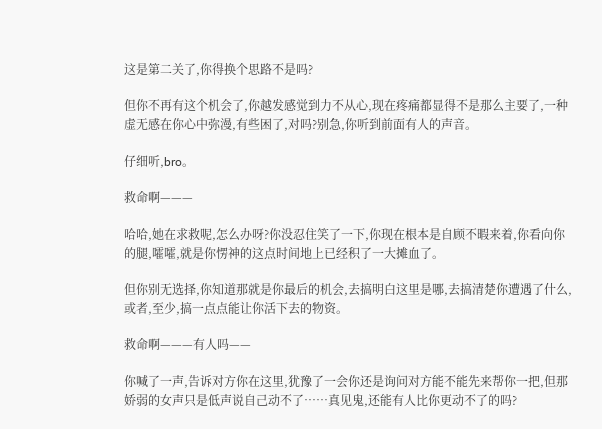这是第二关了,你得换个思路不是吗?

但你不再有这个机会了,你越发感觉到力不从心,现在疼痛都显得不是那么主要了,一种虚无感在你心中弥漫,有些困了,对吗?别急,你听到前面有人的声音。

仔细听,bro。

救命啊———

哈哈,她在求救呢,怎么办呀?你没忍住笑了一下,你现在根本是自顾不暇来着,你看向你的腿,嚯嚯,就是你愣神的这点时间地上已经积了一大摊血了。

但你别无选择,你知道那就是你最后的机会,去搞明白这里是哪,去搞清楚你遭遇了什么,或者,至少,搞一点点能让你活下去的物资。

救命啊———有人吗——

你喊了一声,告诉对方你在这里,犹豫了一会你还是询问对方能不能先来帮你一把,但那娇弱的女声只是低声说自己动不了……真见鬼,还能有人比你更动不了的吗?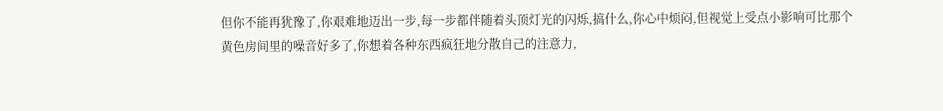但你不能再犹豫了,你艰难地迈出一步,每一步都伴随着头顶灯光的闪烁,搞什么,你心中烦闷,但视觉上受点小影响可比那个黄色房间里的噪音好多了,你想着各种东西疯狂地分散自己的注意力,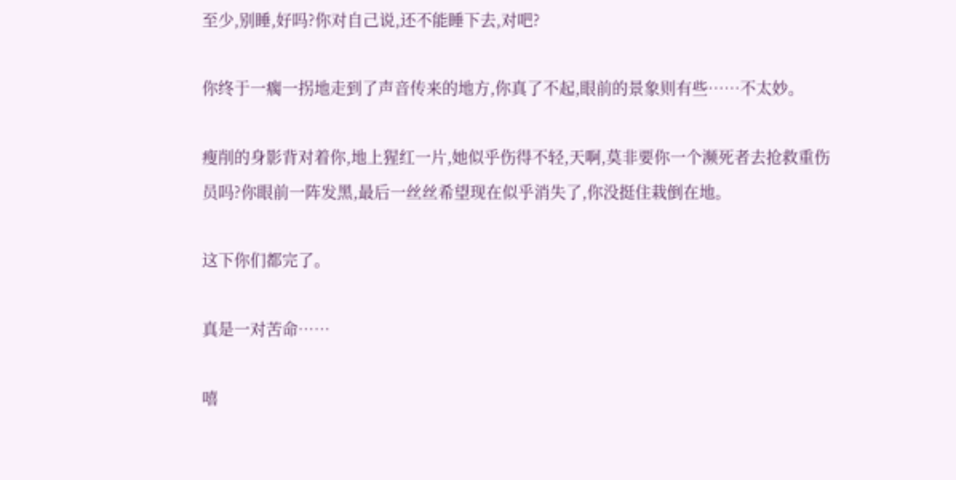至少,别睡,好吗?你对自己说,还不能睡下去,对吧?

你终于一瘸一拐地走到了声音传来的地方,你真了不起,眼前的景象则有些……不太妙。

瘦削的身影背对着你,地上猩红一片,她似乎伤得不轻,天啊,莫非要你一个濒死者去抢救重伤员吗?你眼前一阵发黑,最后一丝丝希望现在似乎消失了,你没挺住栽倒在地。

这下你们都完了。

真是一对苦命……

嘻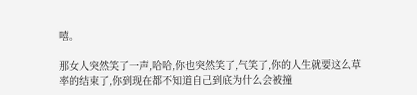嘻。

那女人突然笑了一声,哈哈,你也突然笑了,气笑了,你的人生就要这么草率的结束了,你到现在都不知道自己到底为什么会被撞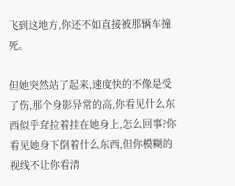飞到这地方,你还不如直接被那辆车撞死。

但她突然站了起来,速度快的不像是受了伤,那个身影异常的高,你看见什么东西似乎耷拉着挂在她身上,怎么回事?你看见她身下倒着什么东西,但你模糊的视线不让你看清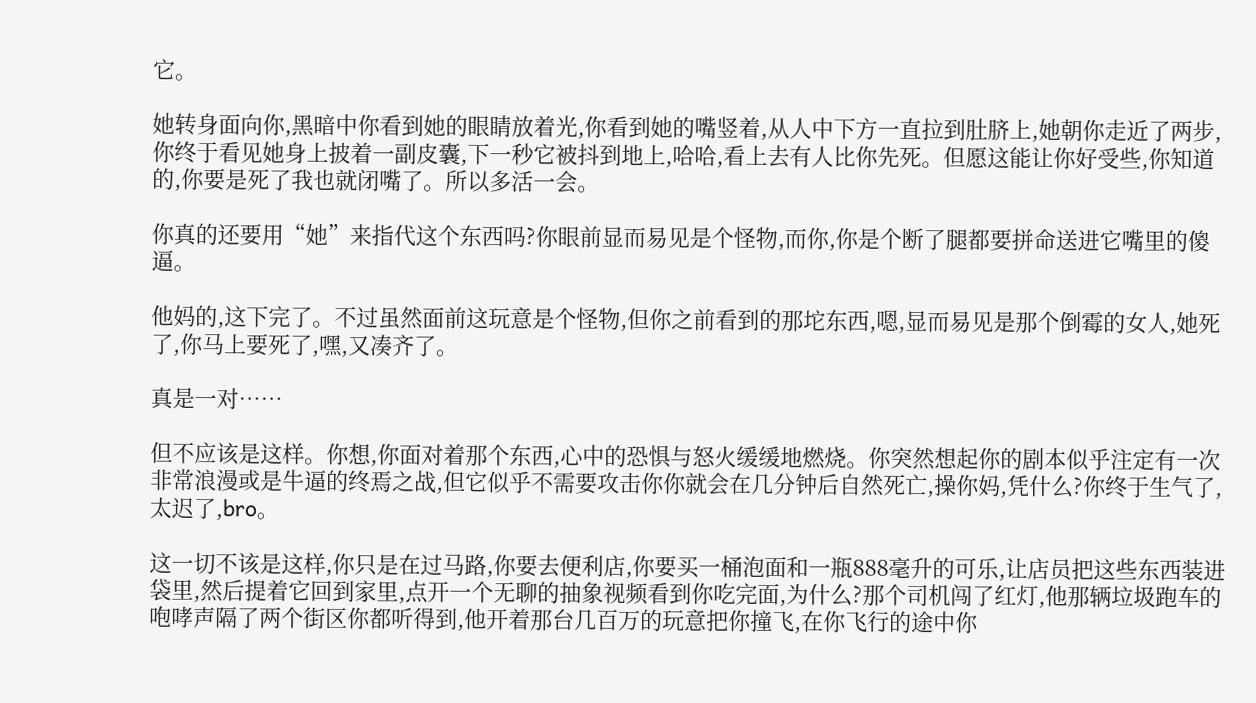它。

她转身面向你,黑暗中你看到她的眼睛放着光,你看到她的嘴竖着,从人中下方一直拉到肚脐上,她朝你走近了两步,你终于看见她身上披着一副皮囊,下一秒它被抖到地上,哈哈,看上去有人比你先死。但愿这能让你好受些,你知道的,你要是死了我也就闭嘴了。所以多活一会。

你真的还要用“她”来指代这个东西吗?你眼前显而易见是个怪物,而你,你是个断了腿都要拼命送进它嘴里的傻逼。

他妈的,这下完了。不过虽然面前这玩意是个怪物,但你之前看到的那坨东西,嗯,显而易见是那个倒霉的女人,她死了,你马上要死了,嘿,又凑齐了。

真是一对……

但不应该是这样。你想,你面对着那个东西,心中的恐惧与怒火缓缓地燃烧。你突然想起你的剧本似乎注定有一次非常浪漫或是牛逼的终焉之战,但它似乎不需要攻击你你就会在几分钟后自然死亡,操你妈,凭什么?你终于生气了,太迟了,bro。

这一切不该是这样,你只是在过马路,你要去便利店,你要买一桶泡面和一瓶888毫升的可乐,让店员把这些东西装进袋里,然后提着它回到家里,点开一个无聊的抽象视频看到你吃完面,为什么?那个司机闯了红灯,他那辆垃圾跑车的咆哮声隔了两个街区你都听得到,他开着那台几百万的玩意把你撞飞,在你飞行的途中你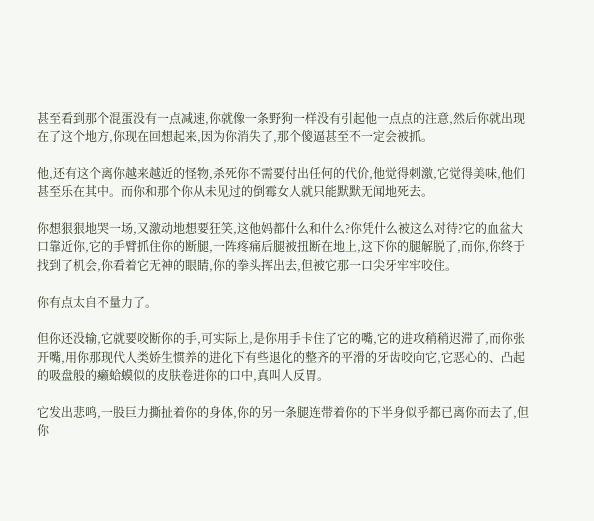甚至看到那个混蛋没有一点减速,你就像一条野狗一样没有引起他一点点的注意,然后你就出现在了这个地方,你现在回想起来,因为你消失了,那个傻逼甚至不一定会被抓。

他,还有这个离你越来越近的怪物,杀死你不需要付出任何的代价,他觉得刺激,它觉得美味,他们甚至乐在其中。而你和那个你从未见过的倒霉女人就只能默默无闻地死去。

你想狠狠地哭一场,又激动地想要狂笑,这他妈都什么和什么?你凭什么被这么对待?它的血盆大口靠近你,它的手臂抓住你的断腿,一阵疼痛后腿被扭断在地上,这下你的腿解脱了,而你,你终于找到了机会,你看着它无神的眼睛,你的拳头挥出去,但被它那一口尖牙牢牢咬住。

你有点太自不量力了。

但你还没输,它就要咬断你的手,可实际上,是你用手卡住了它的嘴,它的进攻稍稍迟滞了,而你张开嘴,用你那现代人类娇生惯养的进化下有些退化的整齐的平滑的牙齿咬向它,它恶心的、凸起的吸盘般的癞蛤蟆似的皮肤卷进你的口中,真叫人反胃。

它发出悲鸣,一股巨力撕扯着你的身体,你的另一条腿连带着你的下半身似乎都已离你而去了,但你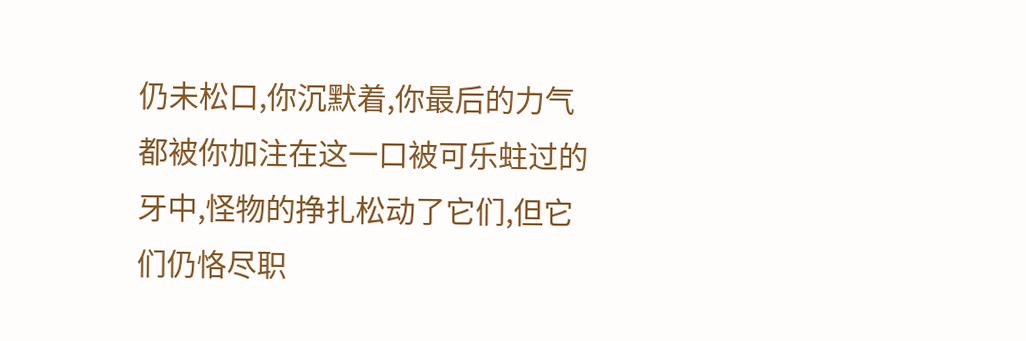仍未松口,你沉默着,你最后的力气都被你加注在这一口被可乐蛀过的牙中,怪物的挣扎松动了它们,但它们仍恪尽职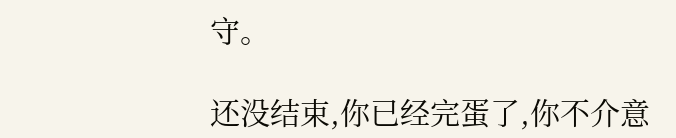守。

还没结束,你已经完蛋了,你不介意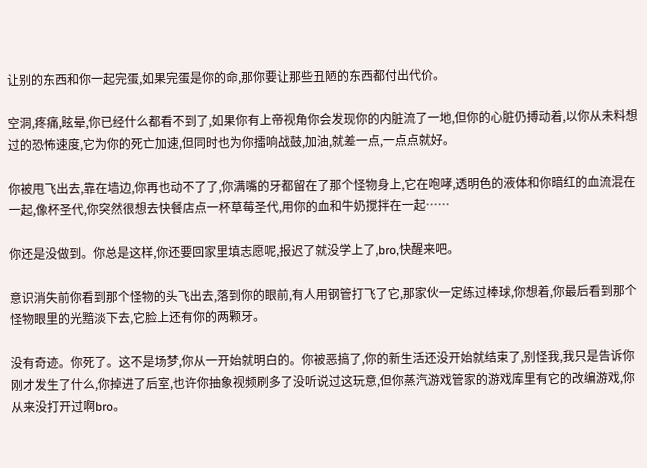让别的东西和你一起完蛋,如果完蛋是你的命,那你要让那些丑陋的东西都付出代价。

空洞,疼痛,眩晕,你已经什么都看不到了,如果你有上帝视角你会发现你的内脏流了一地,但你的心脏仍搏动着,以你从未料想过的恐怖速度,它为你的死亡加速,但同时也为你擂响战鼓,加油,就差一点,一点点就好。

你被甩飞出去,靠在墙边,你再也动不了了,你满嘴的牙都留在了那个怪物身上,它在咆哮,透明色的液体和你暗红的血流混在一起,像杯圣代,你突然很想去快餐店点一杯草莓圣代,用你的血和牛奶搅拌在一起……

你还是没做到。你总是这样,你还要回家里填志愿呢,报迟了就没学上了,bro,快醒来吧。

意识消失前你看到那个怪物的头飞出去,落到你的眼前,有人用钢管打飞了它,那家伙一定练过棒球,你想着,你最后看到那个怪物眼里的光黯淡下去,它脸上还有你的两颗牙。

没有奇迹。你死了。这不是场梦,你从一开始就明白的。你被恶搞了,你的新生活还没开始就结束了,别怪我,我只是告诉你刚才发生了什么,你掉进了后室,也许你抽象视频刷多了没听说过这玩意,但你蒸汽游戏管家的游戏库里有它的改编游戏,你从来没打开过啊bro。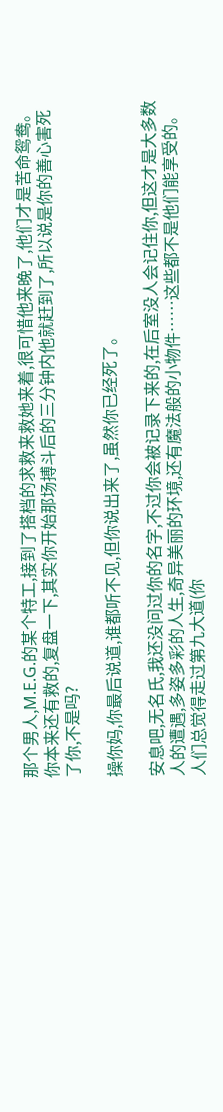那个男人,M.E.G.的某个特工,接到了搭档的求救来救她来着,很可惜他来晚了,他们才是苦命鸳鸯。你本来还有救的,复盘一下,其实你开始那场搏斗后的三分钟内他就赶到了,所以说是你的善心害死了你,不是吗?

操你妈,你最后说道,谁都听不见,但你说出来了,虽然你已经死了。

安息吧,无名氏,我还没问过你的名字,不过你会被记录下来的,在后室没人会记住你,但这才是大多数人的遭遇,多姿多彩的人生,奇异美丽的环境,还有魔法般的小物件……这些都不是他们能享受的。人们总觉得走过第九大道(你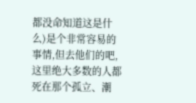都没命知道这是什么)是个非常容易的事情,但去他们的吧,这里绝大多数的人都死在那个孤立、潮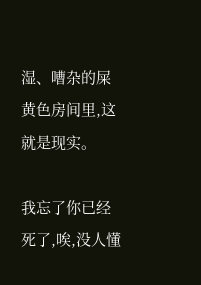湿、嘈杂的屎黄色房间里,这就是现实。

我忘了你已经死了,唉,没人懂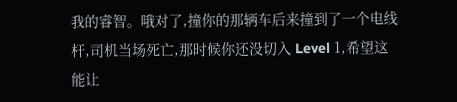我的睿智。哦对了,撞你的那辆车后来撞到了一个电线杆,司机当场死亡,那时候你还没切入 Level 1,希望这能让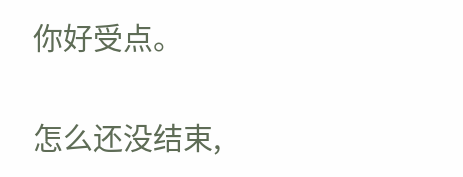你好受点。

怎么还没结束,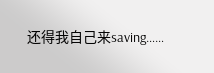还得我自己来saving……